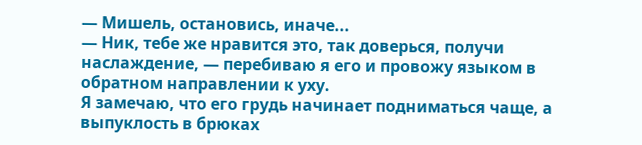— Мишель, остановись, иначе...
— Ник, тебе же нравится это, так доверься, получи
наслаждение, — перебиваю я его и провожу языком в
обратном направлении к уху.
Я замечаю, что его грудь начинает подниматься чаще, а
выпуклость в брюках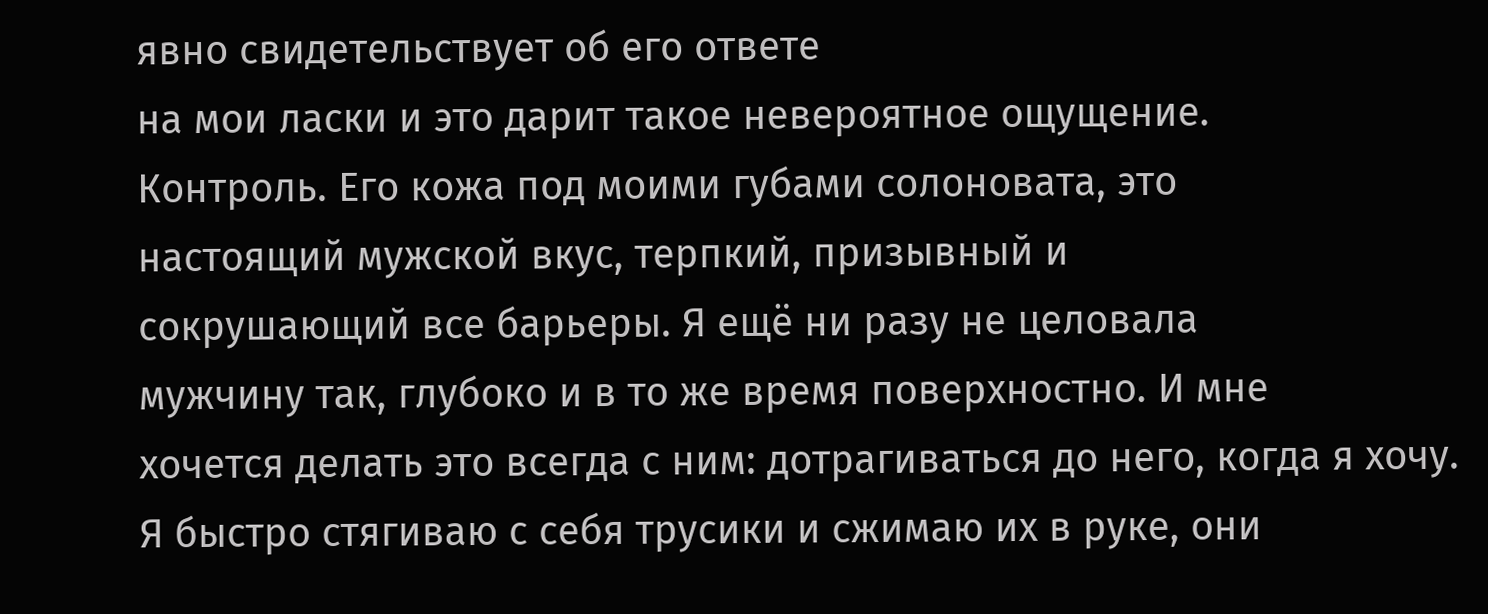явно свидетельствует об его ответе
на мои ласки и это дарит такое невероятное ощущение.
Контроль. Его кожа под моими губами солоновата, это
настоящий мужской вкус, терпкий, призывный и
сокрушающий все барьеры. Я ещё ни разу не целовала
мужчину так, глубоко и в то же время поверхностно. И мне
хочется делать это всегда с ним: дотрагиваться до него, когда я хочу.
Я быстро стягиваю с себя трусики и сжимаю их в руке, они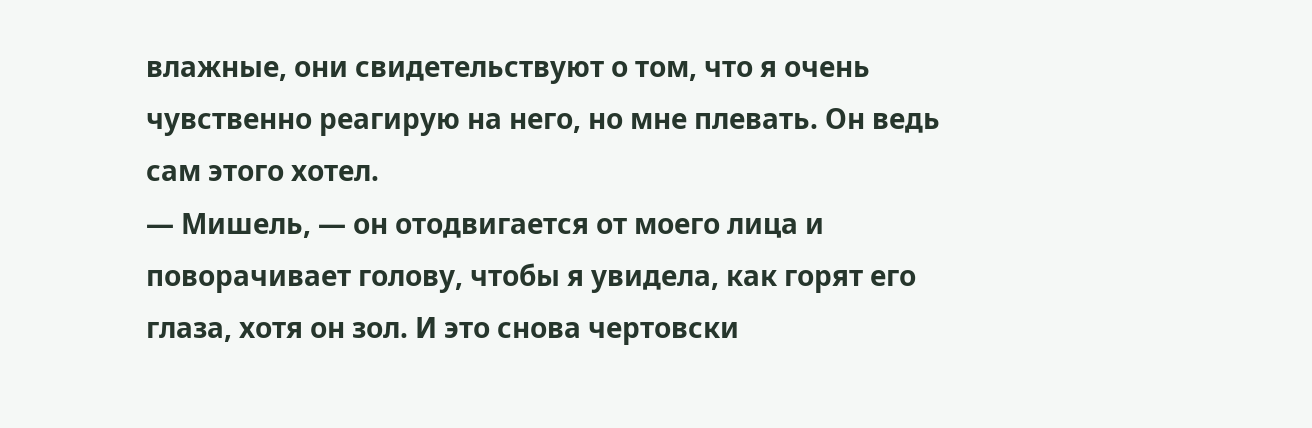влажные, они свидетельствуют о том, что я очень
чувственно реагирую на него, но мне плевать. Он ведь
сам этого хотел.
— Мишель, — он отодвигается от моего лица и
поворачивает голову, чтобы я увидела, как горят его
глаза, хотя он зол. И это снова чертовски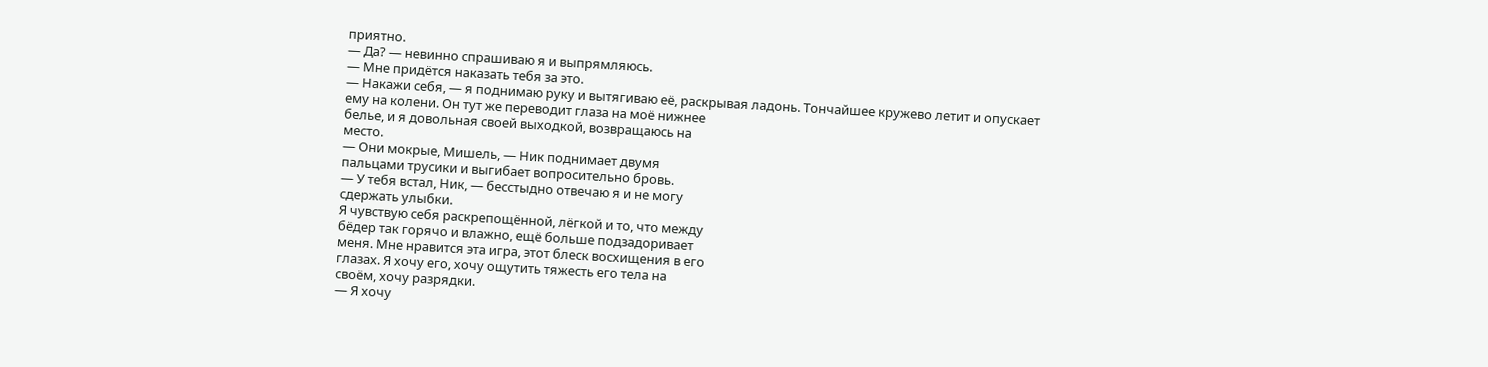приятно.
— Да? — невинно спрашиваю я и выпрямляюсь.
— Мне придётся наказать тебя за это.
— Накажи себя, — я поднимаю руку и вытягиваю её, раскрывая ладонь. Тончайшее кружево летит и опускает
ему на колени. Он тут же переводит глаза на моё нижнее
белье, и я довольная своей выходкой, возвращаюсь на
место.
— Они мокрые, Мишель, — Ник поднимает двумя
пальцами трусики и выгибает вопросительно бровь.
— У тебя встал, Ник, — бесстыдно отвечаю я и не могу
сдержать улыбки.
Я чувствую себя раскрепощённой, лёгкой и то, что между
бёдер так горячо и влажно, ещё больше подзадоривает
меня. Мне нравится эта игра, этот блеск восхищения в его
глазах. Я хочу его, хочу ощутить тяжесть его тела на
своём, хочу разрядки.
— Я хочу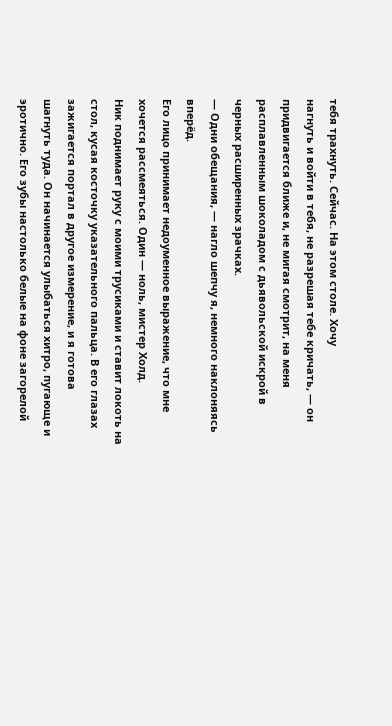тебя трахнуть. Сейчас. На этом столе. Хочу
нагнуть и войти в тебя, не разрешая тебе кричать, — он
придвигается ближе и, не мигая смотрит, на меня
расплавленным шоколадом с дьявольской искрой в
черных расширенных зрачках.
— Одни обещания, — нагло шепчу я, немного наклоняясь
вперёд.
Его лицо принимает недоуменное выражение, что мне
хочется рассмеяться. Один — ноль, мистер Холд.
Ник поднимает руку с моими трусиками и ставит локоть на
стол, кусая косточку указательного пальца. В его глазах
зажигается портал в другое измерение, и я готова
шагнуть туда. Он начинается улыбаться хитро, пугающе и
эротично. Его зубы настолько белые на фоне загорелой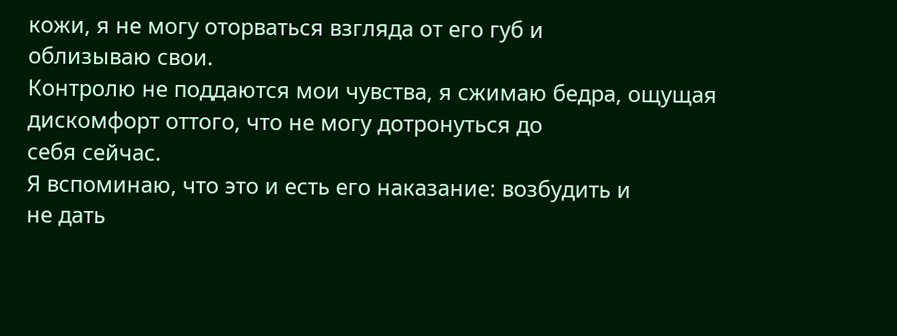кожи, я не могу оторваться взгляда от его губ и
облизываю свои.
Контролю не поддаются мои чувства, я сжимаю бедра, ощущая дискомфорт оттого, что не могу дотронуться до
себя сейчас.
Я вспоминаю, что это и есть его наказание: возбудить и
не дать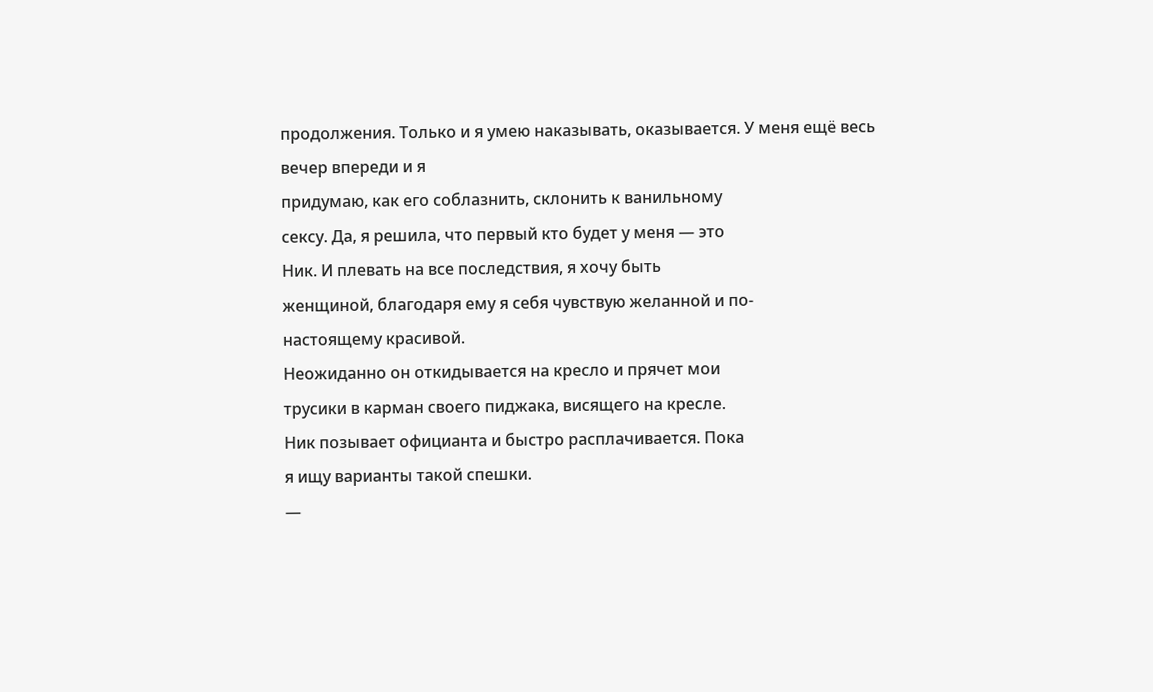продолжения. Только и я умею наказывать, оказывается. У меня ещё весь вечер впереди и я
придумаю, как его соблазнить, склонить к ванильному
сексу. Да, я решила, что первый кто будет у меня — это
Ник. И плевать на все последствия, я хочу быть
женщиной, благодаря ему я себя чувствую желанной и по-
настоящему красивой.
Неожиданно он откидывается на кресло и прячет мои
трусики в карман своего пиджака, висящего на кресле.
Ник позывает официанта и быстро расплачивается. Пока
я ищу варианты такой спешки.
—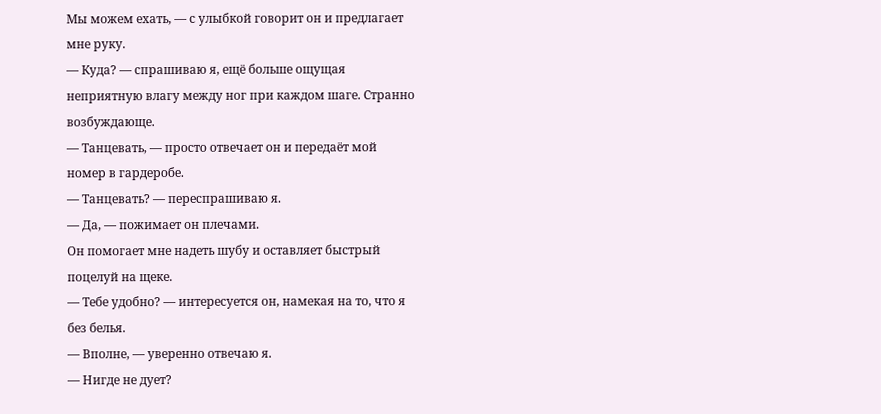Мы можем ехать, — с улыбкой говорит он и предлагает
мне руку.
— Куда? — спрашиваю я, ещё больше ощущая
неприятную влагу между ног при каждом шаге. Странно
возбуждающе.
— Танцевать, — просто отвечает он и передаёт мой
номер в гардеробе.
— Танцевать? — переспрашиваю я.
— Да, — пожимает он плечами.
Он помогает мне надеть шубу и оставляет быстрый
поцелуй на щеке.
— Тебе удобно? — интересуется он, намекая на то, что я
без белья.
— Вполне, — уверенно отвечаю я.
— Нигде не дует?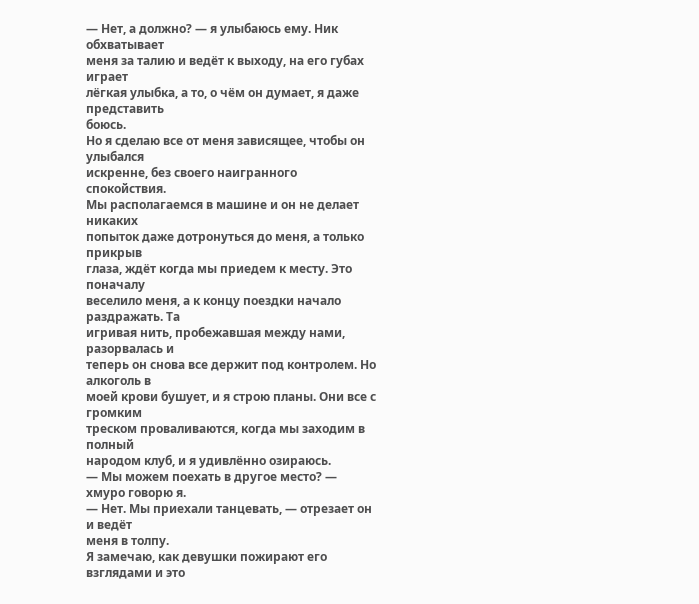— Нет, а должно? — я улыбаюсь ему. Ник обхватывает
меня за талию и ведёт к выходу, на его губах играет
лёгкая улыбка, а то, о чём он думает, я даже представить
боюсь.
Но я сделаю все от меня зависящее, чтобы он улыбался
искренне, без своего наигранного спокойствия.
Мы располагаемся в машине и он не делает никаких
попыток даже дотронуться до меня, а только прикрыв
глаза, ждёт когда мы приедем к месту. Это поначалу
веселило меня, а к концу поездки начало раздражать. Та
игривая нить, пробежавшая между нами, разорвалась и
теперь он снова все держит под контролем. Но алкоголь в
моей крови бушует, и я строю планы. Они все с громким
треском проваливаются, когда мы заходим в полный
народом клуб, и я удивлённо озираюсь.
— Мы можем поехать в другое место? — хмуро говорю я.
— Нет. Мы приехали танцевать, — отрезает он и ведёт
меня в толпу.
Я замечаю, как девушки пожирают его взглядами и это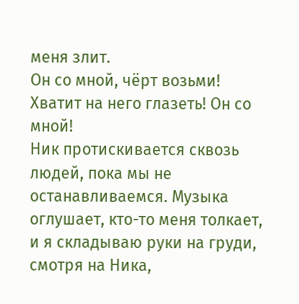меня злит.
Он со мной, чёрт возьми! Хватит на него глазеть! Он со
мной!
Ник протискивается сквозь людей, пока мы не
останавливаемся. Музыка оглушает, кто-то меня толкает, и я складываю руки на груди, смотря на Ника,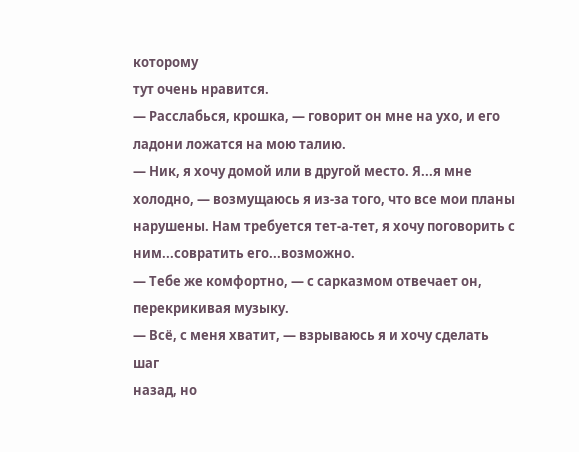которому
тут очень нравится.
— Расслабься, крошка, — говорит он мне на ухо, и его
ладони ложатся на мою талию.
— Ник, я хочу домой или в другой место. Я...я мне
холодно, — возмущаюсь я из-за того, что все мои планы
нарушены. Нам требуется тет-а-тет, я хочу поговорить с
ним...совратить его...возможно.
— Тебе же комфортно, — с сарказмом отвечает он, перекрикивая музыку.
— Всё, с меня хватит, — взрываюсь я и хочу сделать шаг
назад, но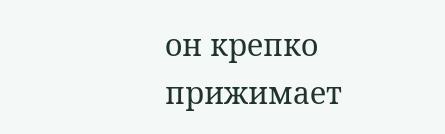он крепко прижимает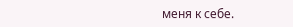меня к себе.